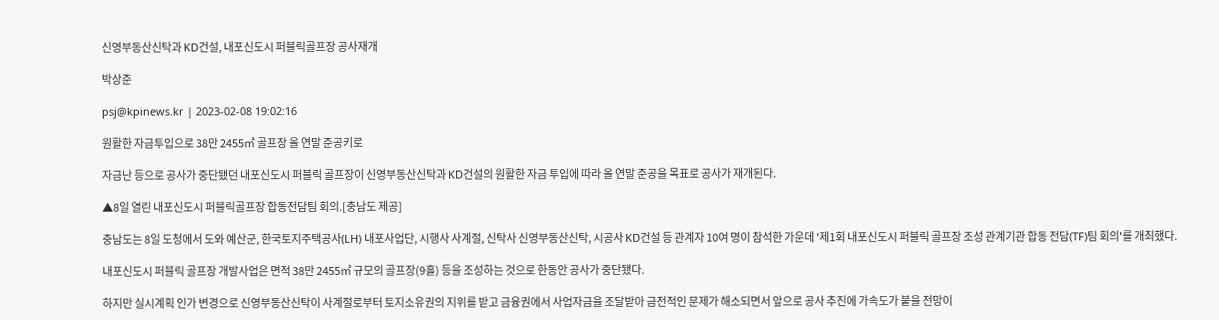신영부동산신탁과 KD건설, 내포신도시 퍼블릭골프장 공사재개

박상준

psj@kpinews.kr | 2023-02-08 19:02:16

원활한 자금투입으로 38만 2455㎡ 골프장 올 연말 준공키로

자금난 등으로 공사가 중단됐던 내포신도시 퍼블릭 골프장이 신영부동산신탁과 KD건설의 원활한 자금 투입에 따라 올 연말 준공을 목표로 공사가 재개된다.

▲8일 열린 내포신도시 퍼블릭골프장 합동전담팀 회의.[충남도 제공]

충남도는 8일 도청에서 도와 예산군, 한국토지주택공사(LH) 내포사업단, 시행사 사계절, 신탁사 신영부동산신탁, 시공사 KD건설 등 관계자 10여 명이 참석한 가운데 '제1회 내포신도시 퍼블릭 골프장 조성 관계기관 합동 전담(TF)팀 회의'를 개최했다.

내포신도시 퍼블릭 골프장 개발사업은 면적 38만 2455㎡ 규모의 골프장(9홀) 등을 조성하는 것으로 한동안 공사가 중단됐다.

하지만 실시계획 인가 변경으로 신영부동산신탁이 사계절로부터 토지소유권의 지위를 받고 금융권에서 사업자금을 조달받아 금전적인 문제가 해소되면서 앞으로 공사 추진에 가속도가 붙을 전망이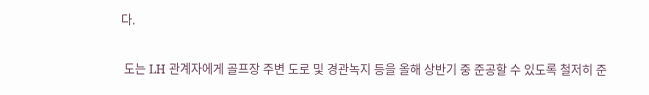다.

 도는 LH 관계자에게 골프장 주변 도로 및 경관녹지 등을 올해 상반기 중 준공할 수 있도록 철저히 준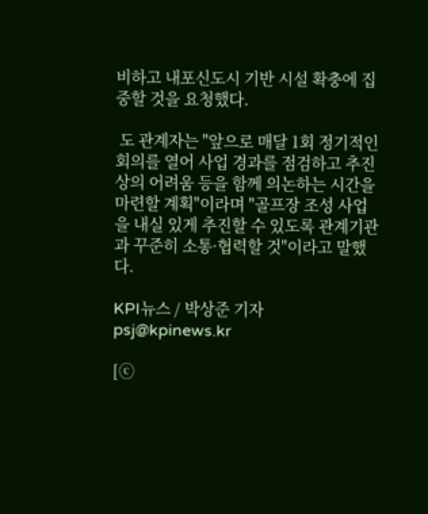비하고 내포신도시 기반 시설 확충에 집중할 것을 요청했다.

 도 관계자는 "앞으로 매달 1회 정기적인 회의를 열어 사업 경과를 점검하고 추진상의 어려움 등을 함께 의논하는 시간을 마련할 계획"이라며 "골프장 조성 사업을 내실 있게 추진할 수 있도록 관계기관과 꾸준히 소통·협력할 것"이라고 말했다.

KPI뉴스 / 박상준 기자 psj@kpinews.kr

[ⓒ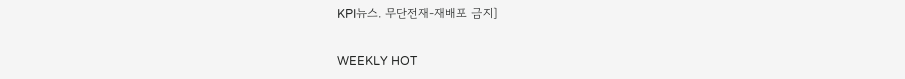KPI뉴스. 무단전재-재배포 금지]

WEEKLY HOT